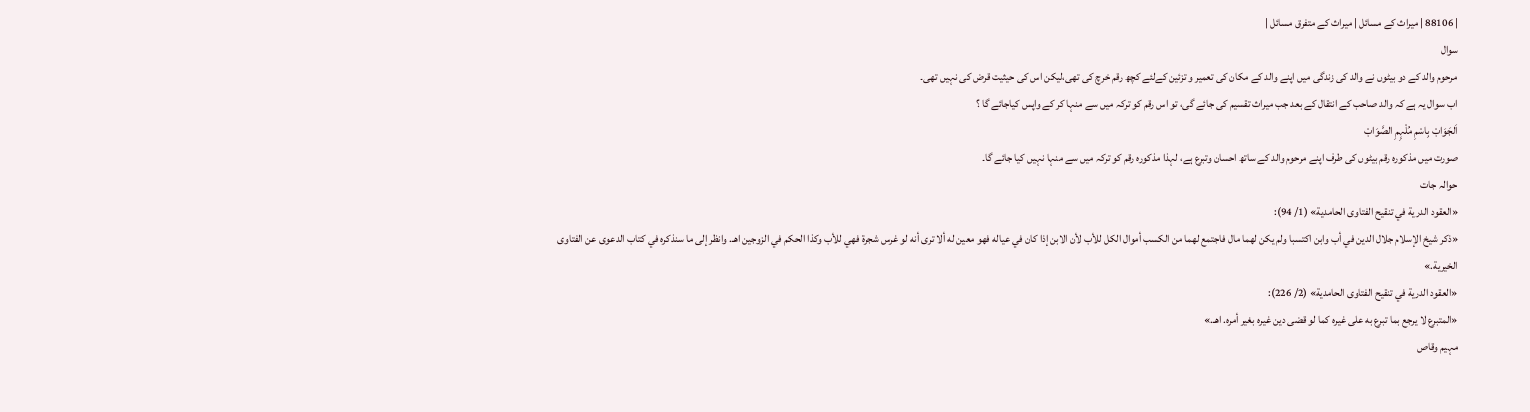| 88106 | میراث کے مسائل | میراث کے متفرق مسائل |
سوال
مرحوم والد کے دو بیٹوں نے والد کی زندگی میں اپنے والد کے مکان کی تعمیر و تزئین کےلئے کچھ رقم خرچ کی تھی،لیکن اس کی حیثیت قرض کی نہیں تھی۔
اب سوال یہ ہے کہ والد صاحب کے انتقال کے بعد جب میراث تقسیم کی جائے گی، تو اس رقم کو ترکہ میں سے منہا کر کے واپس کیاجائے گا ؟
اَلجَوَابْ بِاسْمِ مُلْہِمِ الصَّوَابْ
صورت میں مذکورہ رقم بیٹوں کی طرف اپنے مرحوم والد کے ساتھ احسان وتبرع ہے، لہذا مذکورہ رقم کو ترکہ میں سے منہا نہیں کیا جائے گا۔
حوالہ جات
«العقود الدرية في تنقيح الفتاوى الحامدية» (1/ 94):
«ذكر شيخ الإسلام جلال الدين في أب وابن اكتسبا ولم يكن لهما مال فاجتمع لهما من الكسب أموال الكل للأب لأن الابن إذا كان في عياله فهو معين له ألا ترى أنه لو غرس شجرة فهي للأب وكذا الحكم في الزوجين اهـ. وانظر إلى ما سنذكره في كتاب الدعوى عن الفتاوى الخيرية.»
«العقود الدرية في تنقيح الفتاوى الحامدية» (2/ 226):
«المتبرع لا يرجع بما تبرع به على غيره كما لو قضى دين غيره بغير أمره. اهـ.»
مہیم وقاص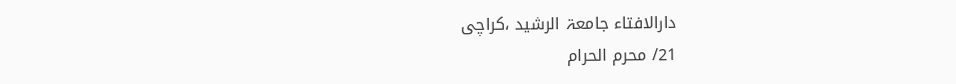دارالافتاء جامعۃ الرشید ،کراچی
21/ محرم الحرام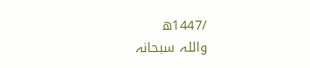/1447ھ
واللہ سبحانہ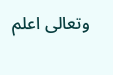وتعالی اعلم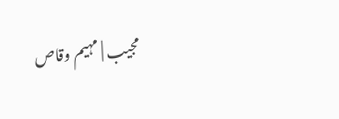مجیب | مہیم وقاص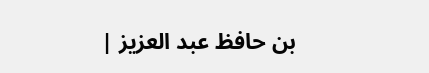بن حافظ عبد العزیز |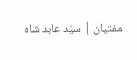مفتیان | سیّد عابد شاہ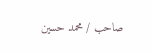صاحب / محمد حسین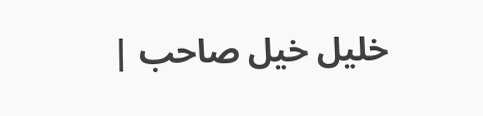خلیل خیل صاحب |